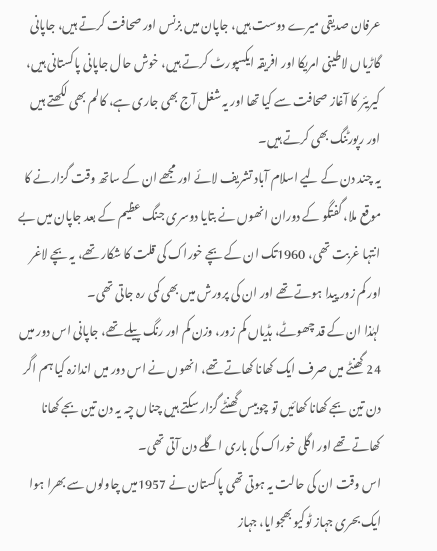عرفان صدیقی میرے دوست ہیں، جاپان میں بزنس اور صحافت کرتے ہیں، جاپانی گاڑیاں لاطینی امریکا اور افریقہ ایکسپورٹ کرتے ہیں، خوش حال جاپانی پاکستانی ہیں، کیریئر کا آغاز صحافت سے کیا تھا اور یہ شغل آج بھی جاری ہے، کالم بھی لکھتے ہیں اور رپورٹنگ بھی کرتے ہیں۔
یہ چند دن کے لیے اسلام آباد تشریف لائے اور مجھے ان کے ساتھ وقت گزارنے کا موقع ملا، گفتگو کے دوران انھوں نے بتایا دوسری جنگ عظیم کے بعد جاپان میں بے انتہا غربت تھی، 1960تک ان کے بچے خوراک کی قلت کا شکار تھے، یہ بچے لاغر اور کم زور پیدا ہوتے تھے اور ان کی پرورش میں بھی کمی رہ جاتی تھی۔
لہٰذا ان کے قد چھوٹے، ہڈیاں کم زور، وزن کم اور رنگ پیلے تھے، جاپانی اس دور میں 24 گھنٹے میں صرف ایک کھانا کھاتے تھے، انھوں نے اس دور میں اندازہ کیا ہم اگر دن تین بجے کھانا کھائیں تو چوبیس گھنٹے گزار سکتے ہیں چناں چہ یہ دن تین بجے کھانا کھاتے تھے اور اگلی خوراک کی باری اگلے دن آتی تھی۔
اس وقت ان کی حالت یہ ہوتی تھی پاکستان نے 1957میں چاولوں سے بھرا ہوا ایک بحری جہاز ٹوکیو بھجوایا، جہاز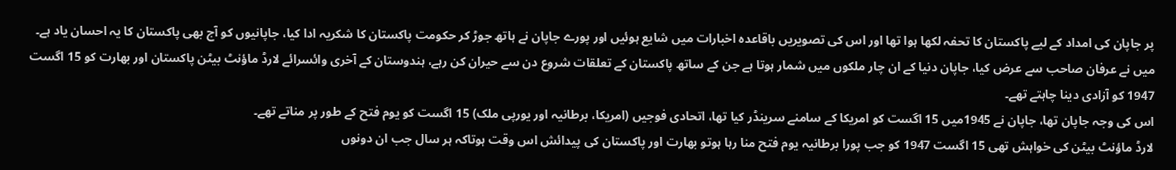پر جاپان کی امداد کے لیے پاکستان کا تحفہ لکھا ہوا تھا اور اس کی تصویریں باقاعدہ اخبارات میں شایع ہوئیں اور پورے جاپان نے ہاتھ جوڑ کر حکومت پاکستان کا شکریہ ادا کیا، جاپانیوں کو آج بھی پاکستان کا یہ احسان یاد ہے۔
میں نے عرفان صاحب سے عرض کیا، جاپان دنیا کے ان چار ملکوں میں شمار ہوتا ہے جن کے ساتھ پاکستان کے تعلقات شروع دن سے حیران کن رہے، ہندوستان کے آخری وائسرائے لارڈ ماؤنٹ بیٹن پاکستان اور بھارت کو 15 اگست 1947 کو آزادی دینا چاہتے تھے۔
اس کی وجہ جاپان تھا، جاپان نے 1945میں 15 اگست کو امریکا کے سامنے سرینڈر کیا تھا، اتحادی فوجیں (امریکا، برطانیہ اور یورپی ملک) 15 اگست کو یوم فتح کے طور پر مناتے تھے۔
لارڈ ماؤنٹ بیٹن کی خواہش تھی 15 اگست 1947 کو جب پورا برطانیہ یوم فتح منا رہا ہوتو بھارت اور پاکستان کی پیدائش اس وقت ہوتاکہ ہر سال جب ان دونوں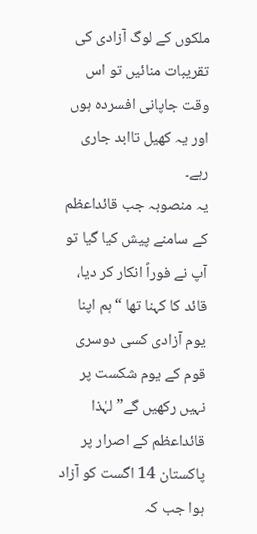ملکوں کے لوگ آزادی کی تقریبات منائیں تو اس وقت جاپانی افسردہ ہوں اور یہ کھیل تاابد جاری رہے۔
یہ منصوبہ جب قائداعظم کے سامنے پیش کیا گیا تو آپ نے فوراً انکار کر دیا، قائد کا کہنا تھا “ہم اپنا یوم آزادی کسی دوسری قوم کے یوم شکست پر نہیں رکھیں گے” لہٰذا قائداعظم کے اصرار پر پاکستان 14 اگست کو آزاد ہوا جب کہ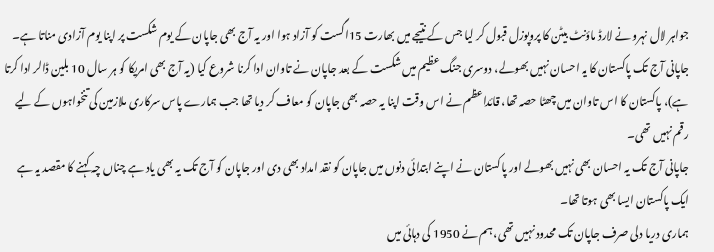جواہر لال نہرو نے لارڈ ماؤنٹ بیٹن کا پروپوزل قبول کر لیا جس کے نتیجے میں بھارت 15اگست کو آزاد ہوا اور یہ آج بھی جاپان کے یوم شکست پر اپنا یوم آزادی مناتا ہے۔
جاپانی آج تک پاکستان کا یہ احسان نہیں بھولے، دوسری جنگ عظیم میں شکست کے بعد جاپان نے تاوان ادا کرنا شروع کیا (یہ آج بھی امریکا کو ہر سال 10 بلین ڈالر ادا کرتا ہے)، پاکستان کا اس تاوان میں چھٹا حصہ تھا، قائداعظم نے اس وقت اپنا یہ حصہ بھی جاپان کو معاف کر دیا تھا جب ہمارے پاس سرکاری ملازمین کی تنخواہوں کے لیے رقم نہیں تھی۔
جاپانی آج تک یہ احسان بھی نہیں بھولے اور پاکستان نے اپنے ابتدائی دنوں میں جاپان کو نقد امداد بھی دی اور جاپان کو آج تک یہ بھی یاد ہے چناں چہ کہنے کا مقصد یہ ہے ایک پاکستان ایسا بھی ہوتا تھا۔
ہماری دریا دلی صرف جاپان تک محدود نہیں تھی، ہم نے 1950 کی دہائی میں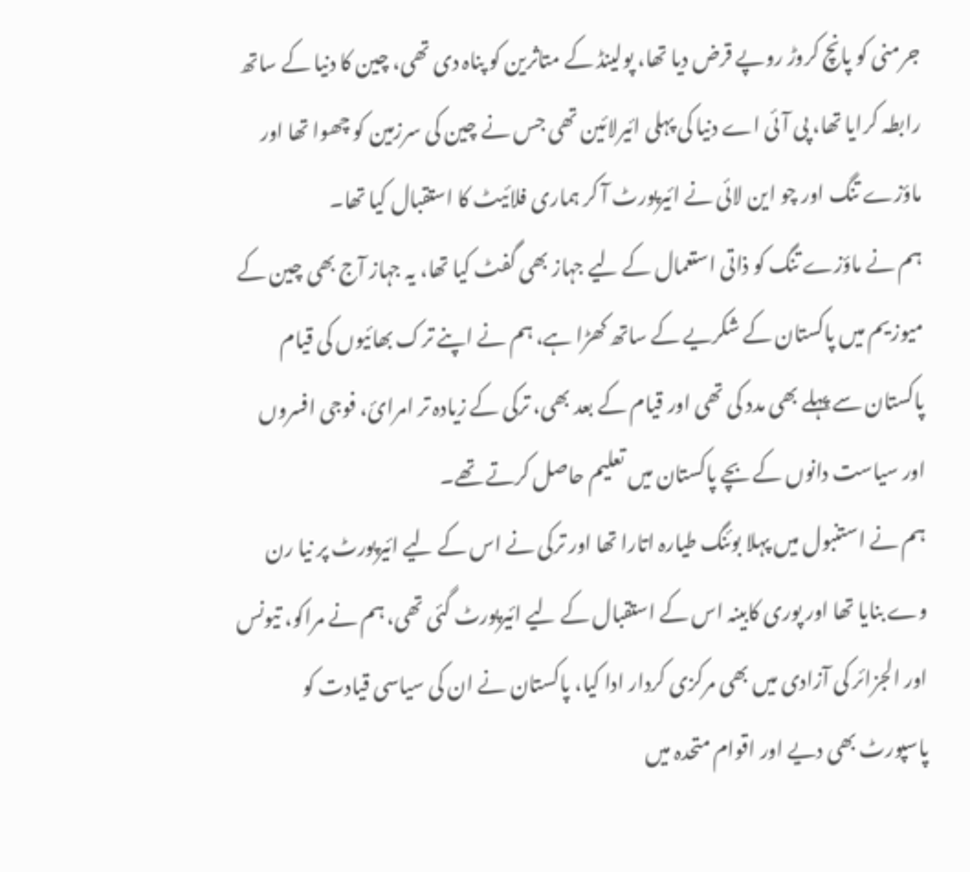جرمنی کو پانچ کروڑ روپے قرض دیا تھا، پولینڈ کے متاثرین کو پناہ دی تھی، چین کا دنیا کے ساتھ رابطہ کرایا تھا، پی آئی اے دنیا کی پہلی ائیرلائین تھی جس نے چین کی سرزمین کو چھوا تھا اور ماؤزے تنگ اور چو این لائی نے ائیرپورٹ آ کر ہماری فلائیٹ کا استقبال کیا تھا۔
ہم نے ماؤزے تنگ کو ذاتی استعمال کے لیے جہاز بھی گفٹ کیا تھا، یہ جہاز آج بھی چین کے میوزیم میں پاکستان کے شکریے کے ساتھ کھڑا ہے، ہم نے اپنے ترک بھائیوں کی قیام پاکستان سے پہلے بھی مدد کی تھی اور قیام کے بعد بھی، ترکی کے زیادہ تر امرائ، فوجی افسروں اور سیاست دانوں کے بچے پاکستان میں تعلیم حاصل کرتے تھے۔
ہم نے استنبول میں پہلا بوئنگ طیارہ اتارا تھا اور ترکی نے اس کے لیے ائیرپورٹ پر نیا رن وے بنایا تھا اور پوری کابینہ اس کے استقبال کے لیے ائیرپورٹ گئی تھی، ہم نے مراکو، تیونس اور الجزائر کی آزادی میں بھی مرکزی کردار ادا کیا، پاکستان نے ان کی سیاسی قیادت کو پاسپورٹ بھی دیے اور اقوام متحدہ میں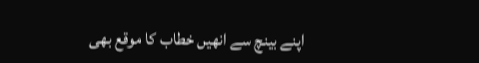اپنے بینچ سے انھیں خطاب کا موقع بھی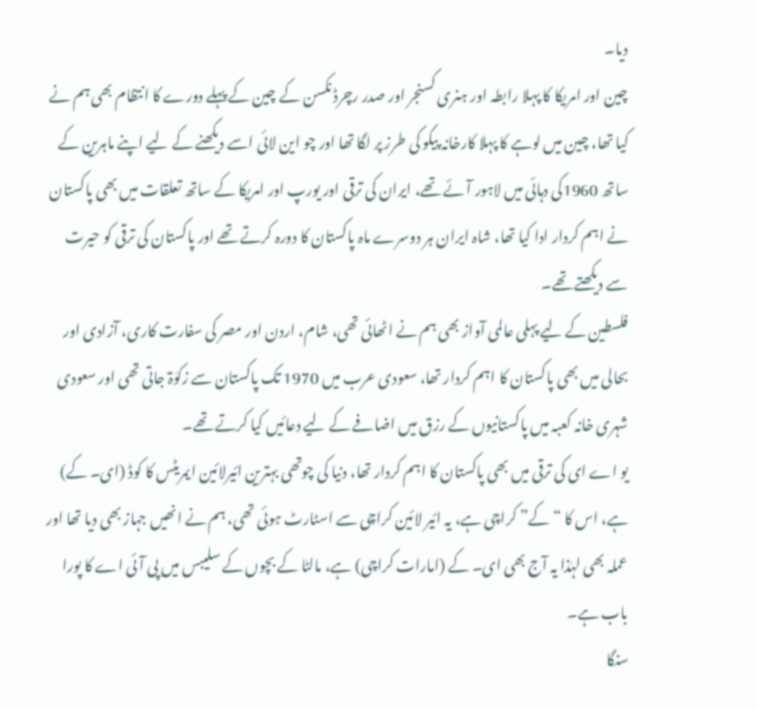دیا۔
چین اور امریکا کا پہلا رابطہ اور ہنری کسنجر اور صدر رچرڈ نکسن کے چین کے پہلے دورے کا انتظام بھی ہم نے کیا تھا، چین میں لوہے کا پہلا کارخانہ پیکو کی طرز پر لگا تھا اور چو این لائی اسے دیکھنے کے لیے اپنے ماہرین کے ساتھ 1960کی دہائی میں لاہور آئے تھے، ایران کی ترقی اور یورپ اور امریکا کے ساتھ تعلقات میں بھی پاکستان نے اہم کردار ادا کیا تھا، شاہ ایران ہر دوسرے ماہ پاکستان کا دورہ کرتے تھے اور پاکستان کی ترقی کو حیرت سے دیکھتے تھے۔
فلسطین کے لیے پہلی عالمی آواز بھی ہم نے اٹھائی تھی، شام، اردن اور مصر کی سفارت کاری، آزادی اور بحالی میں بھی پاکستان کا اہم کردار تھا، سعودی عرب میں 1970 تک پاکستان سے زکوٰۃ جاتی تھی اور سعودی شہری خانہ کعبہ میں پاکستانیوں کے رزق میں اضافے کے لیے دعائیں کیا کرتے تھے۔
یو اے ای کی ترقی میں بھی پاکستان کا اہم کردار تھا، دنیا کی چوتھی بہترین ائیرلائین ایمریٹس کا کوڈ (ای۔ کے) ہے، اس کا “کے” کراچی ہے، یہ ائیر لائین کراچی سے اسٹارٹ ہوئی تھی، ہم نے انھیں جہاز بھی دیا تھا اور عملہ بھی لہٰذا یہ آج بھی ای۔ کے (امارات کراچی) ہے، مالٹا کے بچوں کے سلیبس میں پی آئی اے کا پورا باب ہے۔
سنگا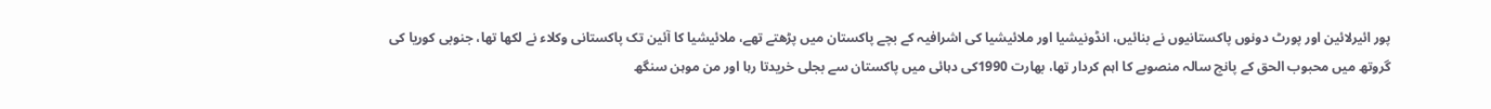پور ائیرلائین اور پورٹ دونوں پاکستانیوں نے بنائیں، انڈونیشیا اور ملائیشیا کی اشرافیہ کے بچے پاکستان میں پڑھتے تھے، ملائیشیا کا آئین تک پاکستانی وکلاء نے لکھا تھا، جنوبی کوریا کی گروتھ میں محبوب الحق کے پانچ سالہ منصوبے کا اہم کردار تھا، بھارت 1990کی دہائی میں پاکستان سے بجلی خریدتا رہا اور من موہن سنگھ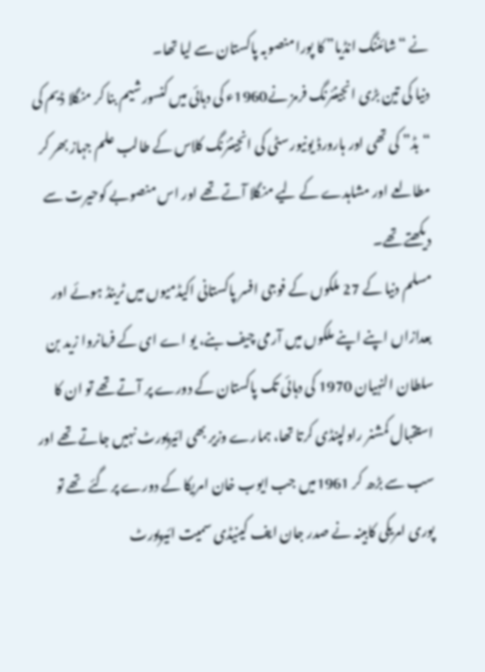نے “شائننگ انڈیا” کا پورا منصوبہ پاکستان سے لیا تھا۔
دنیا کی تین بڑی انجینئرنگ فرمز نے1960ء کی دہائی میں کنسورشیم بنا کر منگلا ڈیم کی “بڈ” کی تھی اور ہارورڈ یونیورسٹی کی انجینئرنگ کلاس کے طالب علم جہاز بھر کر مطالعے اور مشاہدے کے لیے منگلا آتے تھے اور اس منصوبے کوحیرت سے دیکھتے تھے۔
مسلم دنیا کے 27 ملکوں کے فوجی افسر پاکستانی اکیڈمیوں میں ٹرینڈ ہوئے اور بعدازاں اپنے اپنے ملکوں میں آرمی چیف بنے، یو اے ای کے فرمانروا زید بن سلطان النہیان 1970 کی دہائی تک پاکستان کے دورے پر آتے تھے تو ان کا استقبال کمشنر راولپنڈی کرتا تھا، ہمارے وزیر بھی ائیرپورٹ نہیں جاتے تھے اور سب سے بڑھ کر 1961میں جب ایوب خان امریکا کے دورے پر گئے تھے تو پوری امریکی کابینہ نے صدر جان ایف کینیڈی سمیت ائیرپورٹ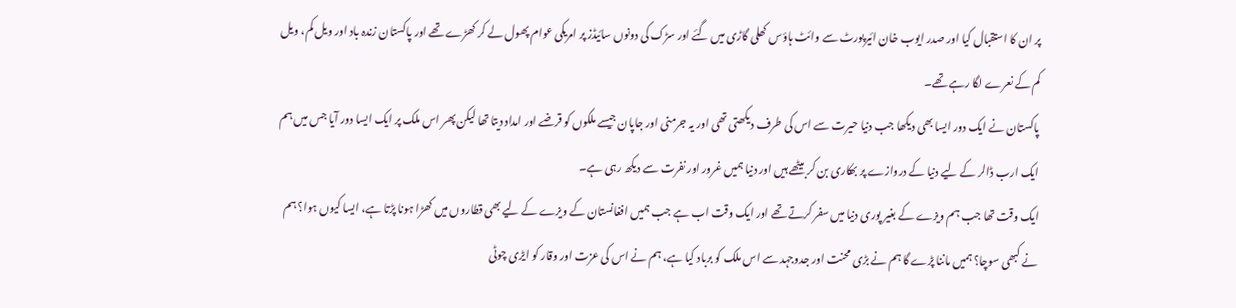پر ان کا استقبال کیا اور صدر ایوب خان ائیرپورٹ سے وائٹ ہاؤس کھلی گاڑی میں گئے اور سڑک کی دونوں سائیڈز پر امریکی عوام پھول لے کر کھڑے تھے اور پاکستان زندہ باد اور ویل کم، ویل کم کے نعرے لگا رہے تھے۔
پاکستان نے ایک دور ایسا بھی دیکھا جب دنیا حیرت سے اس کی طرف دیکھتی تھی اور یہ جرمنی اور جاپان جیسے ملکوں کو قرضے اور امداد دیتا تھا لیکن پھر اس ملک پر ایک ایسا دور آیا جس میں ہم ایک ارب ڈالر کے لیے دنیا کے دروازے پر بھکاری بن کر بیٹھے ہیں اور دنیا ہمیں غرور اور نفرت سے دیکھ رہی ہے۔
ایک وقت تھا جب ہم ویزے کے بغیر پوری دنیا میں سفر کرتے تھے اور ایک وقت اب ہے جب ہمیں افغانستان کے ویزے کے لیے بھی قطاروں میں کھڑا ہونا پڑتا ہے، ایسا کیوں ہوا؟ ہم نے کبھی سوچا؟ ہمیں ماننا پڑے گا ہم نے بڑی محنت اور جدوجہد سے اس ملک کو برباد کیا ہے، ہم نے اس کی عزت اور وقار کو ایڑی چوٹی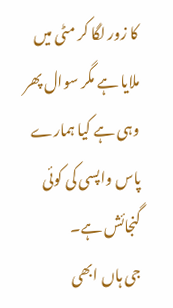کا زور لگا کر مٹی میں ملایا ہے مگر سوال پھر وہی ہے کیا ہمارے پاس واپسی کی کوئی گنجائش ہے۔
جی ہاں ابھی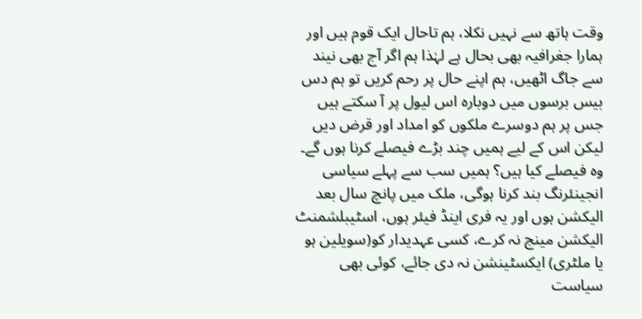وقت ہاتھ سے نہیں نکلا، ہم تاحال ایک قوم ہیں اور ہمارا جغرافیہ بھی بحال ہے لہٰذا ہم اگر آج بھی نیند سے جاگ اٹھیں، ہم اپنے حال پر رحم کریں تو ہم دس بیس برسوں میں دوبارہ اس لیول پر آ سکتے ہیں جس پر ہم دوسرے ملکوں کو امداد اور قرض دیں لیکن اس کے لیے ہمیں چند بڑے فیصلے کرنا ہوں گے۔
وہ فیصلے کیا ہیں؟ ہمیں سب سے پہلے سیاسی انجینئرنگ بند کرنا ہوگی، ملک میں پانچ سال بعد الیکشن ہوں اور یہ فری اینڈ فیئر ہوں، اسٹیبلشمنٹ الیکشن مینج نہ کرے، کسی عہدیدار کو(سویلین ہو یا ملٹری) ایکسٹینشن نہ دی جائے، کوئی بھی سیاست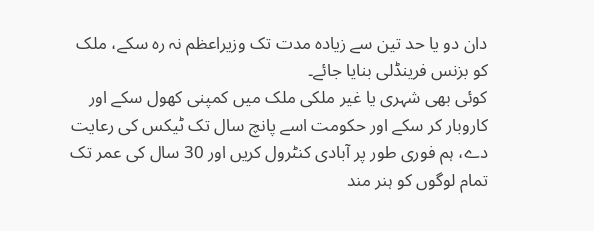دان دو یا حد تین سے زیادہ مدت تک وزیراعظم نہ رہ سکے، ملک کو بزنس فرینڈلی بنایا جائے۔
کوئی بھی شہری یا غیر ملکی ملک میں کمپنی کھول سکے اور کاروبار کر سکے اور حکومت اسے پانچ سال تک ٹیکس کی رعایت دے، ہم فوری طور پر آبادی کنٹرول کریں اور 30 سال کی عمر تک تمام لوگوں کو ہنر مند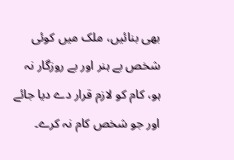بھی بنائیں، ملک میں کوئی شخص بے ہنر اور بے روزگار نہ ہو، کام کو لازم قرار دے دیا جائے اور جو شخص کام نہ کرے۔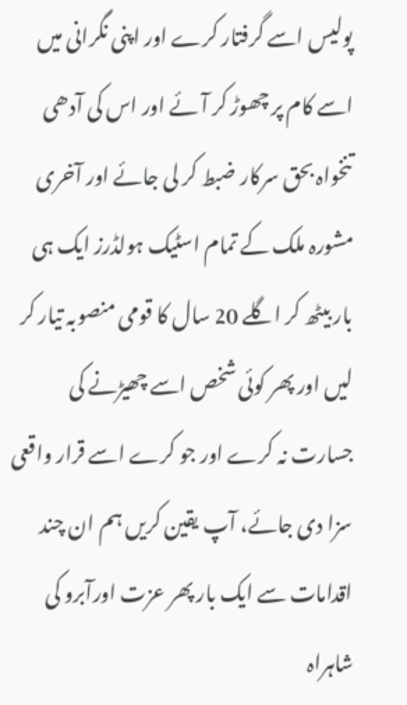پولیس اسے گرفتار کرے اور اپنی نگرانی میں اسے کام پر چھوڑ کر آئے اور اس کی آدھی تنخواہ بحق سرکار ضبط کر لی جائے اور آخری مشورہ ملک کے تمام اسٹیک ہولڈرز ایک ہی بار بیٹھ کر اگلے 20 سال کا قومی منصوبہ تیار کر لیں اور پھر کوئی شخص اسے چھیڑنے کی جسارت نہ کرے اور جو کرے اسے قرار واقعی سزا دی جائے، آپ یقین کریں ہم ان چند اقدامات سے ایک بار پھر عزت اورآبرو کی شاہراہ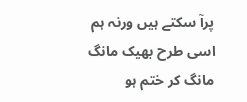پرآ سکتے ہیں ورنہ ہم اسی طرح بھیک مانگ مانگ کر ختم ہو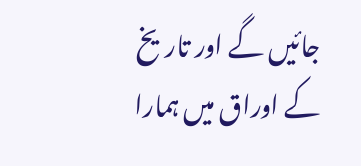جائیں گے اور تاریخ کے اوراق میں ہمارا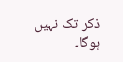ذکر تک نہیں ہوگا۔